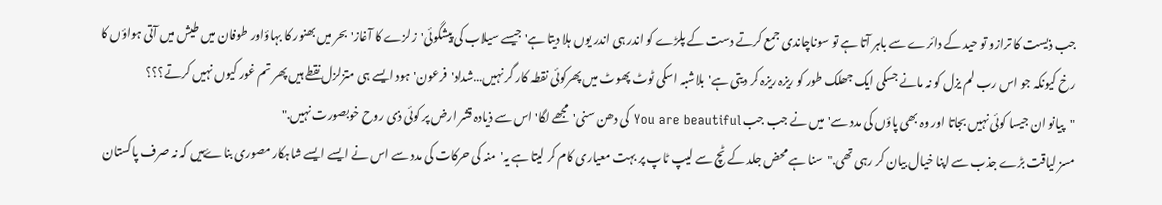جب ذیست کا ترازو تو حید کے دائرے سے باہر آتا ہے تو سوناچاندی جمع کرتے دست کے پلڑے کو اندر ہی اندر یوں ہلا دیتا ہے' جیسے سیلاب کی پیشگوئی'زلزے کا آغاز'بحر میں بھنور کا بہاؤاور طوفان میں طیش میں آتی ہواؤں کا رخ کیونکہ جو اس رب لم یزل کو نہ مانے جسکی ایک جھلک طور کو ریزہ ریزہ کر دیتی ہے'بلاشبہ اسکی ٹوٹ پھوٹ میں پھرکوئی نقطہ کار گر نہیں…شداد'فرعون'ہود ایسے ہی متزلزل نقطے ہیں پھر تم غور کیوں نہیں کرتے؟؟؟
"پیانو ان جیسا کوئی نہیں بجاتا اور وہ بھی پاؤں کی مدد سے'میں نے جب جب You are beautiful کی دھن سنی'مجھے لگا' اس سے ذیادہ قشر ارض پر کوئی ذی روح خوبصورت نہیں."
مسز لیاقت بڑے جذب سے اپنا خیال بیان کر رہی تھی."سنا ہے محض جلد کے ٹچ سے لیپ ٹاپ پر بہت معیاری کام کر لیتا ہے یہ'منہ کی حرکات کی مدد سے اس نے ایسے ایسے شاہکار مصوری بناۓہیں کہ نہ صرف پاکستان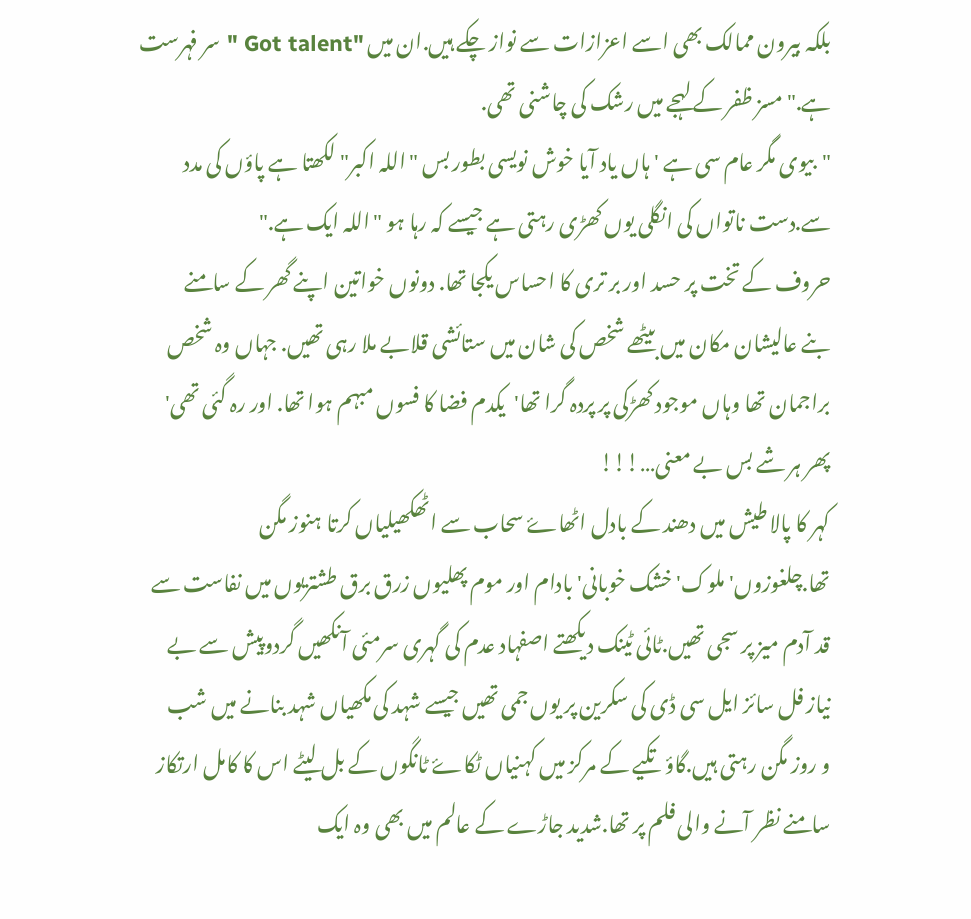بلکہ بیرون ممالک بھی اسے اعزازات سے نواز چکے ہیں.ان میں "Got talent " سر فہرست ہے." مسز ظفر کے لہجے میں رشک کی چاشنی تھی.
"بیوی مگر عام سی ہے ' ہاں یاد آیا خوش نویسی بطور بس "اللہ اکبر" لکھتا ہے پاؤں کی مدد سے.دست ناتواں کی انگلی یوں کھڑی رہتی ہے جیسے کہ رہا ہو "اللہ ایک ہے."
حروف کے تخت پر حسد اور بر تری کا احساس یکجا تھا. دونوں خواتین اپنے گھر کے سامنے بنے عالیشان مکان میں بیٹھے شخص کی شان میں ستائشی قلابے ملا رہی تھیں. جہاں وہ شخص براجمان تھا وہاں موجود کھڑکی پر پردہ گرا تھا'یکدم فضا کا فسوں مبہم ہوا تھا. اور رہ گئی تھی' پھر ہر شے بس بے معنی…!!!
کہر کا پالا طیش میں دھند کے بادل اٹھاۓ سحاب سے اٹھکھیلیاں کرتا ہنوز مگن تھا.چلغوزوں'ملوک'خشک خوبانی'بادام اور موم پھلیوں زرق برق طشتریوں میں نفاست سے قد آدم میز پر سجی تھیں.ٹائی ٹینک دیکھتے اصفہاد عدم کی گہری سرمئی آنکھیں گردوپیش سے بے نیاز فل سائز ایل سی ڈی کی سکرین پر یوں جمی تھیں جیسے شہد کی مکھیاں شہد بنانے میں شب و روز مگن رہتی ہیں.گاؤ تکیے کے مرکز میں کہنیاں ٹکاۓ ٹانگوں کے بل لیٹے اس کا کامل ارتکاز سامنے نظر آنے والی فلم پر تھا.شدید جاڑے کے عالم میں بھی وہ ایک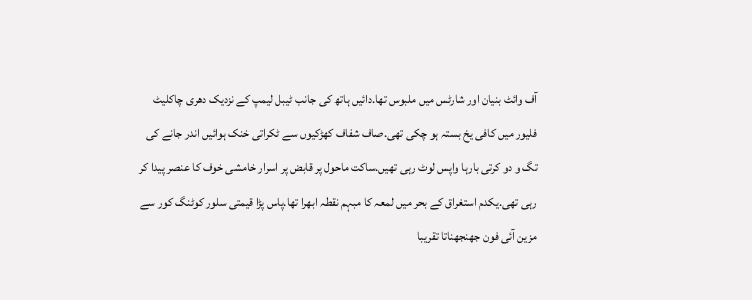آف وائٹ بنیان اور شارٹس میں ملبوس تھا.دائیں ہاتھ کی جانب ٹیبل لیمپ کے نزدیک دھری چاکلیٹ فلیور میں کافی یخ بستہ ہو چکی تھی.صاف شفاف کھڑکیوں سے ٹکراتی خنک ہوائیں اندر جانے کی تگ و دو کرتی بارہا واپس لوٹ رہی تھیں.ساکت ماحول پر قابض پر اسرار خامشی خوف کا عنصر پیدا کر رہی تھی.یکدم استغراق کے بحر میں لمعہ کا مبہم نقطہ ابھرا تھا.پاس پڑا قیمتی سلور کوٹنگ کور سے مزین آئی فون جھنجھناتا تقریبا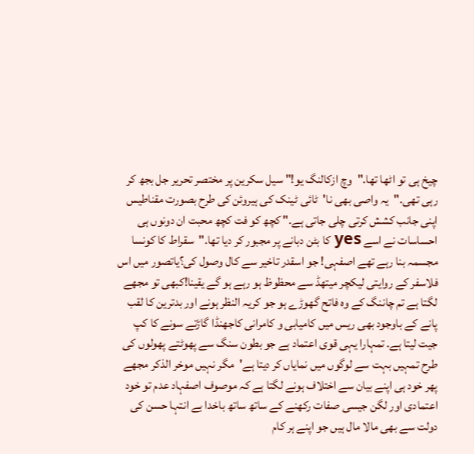چیخ ہی تو اٹھا تھا."وچ ازکالنگ یو!" سیل سکرین پر مختصر تحریر جل بجھ کر رہی تھی."یہ واصی بھی نا'ٹائی ٹینک کی ہیروئن کی طرح بصورت مقناطیس اپنی جانب کشش کرتی چلی جاتی ہے." کچھ کو فت کچھ محبت ان دونوں ہی احساسات نے اسے yes کا بٹن دبانے پر مجبور کر دیا تھا."سقراط کا کونسا مجسمہ بنا رہے تھے اصفہی! جو اسقدر تاخیر سے کال وصول کی؟یاتصور میں اس فلاسفر کے روایتی لیکچر میتھڈ سے محظوظ ہو رہے ہو گے یقینا!کبھی تو مجھے لگتا ہے تم چاننگ کے وہ فاتح گھوڑے ہو جو کریہ النظر ہونے اور بدترین کا لقب پانے کے باوجود بھی ریس میں کامیابی و کامرانی کاجھنڈا گاڑتے سونے کا کپ جیت لیتا ہے. تمہارا یہی قوی اعتماد ہے جو بطون سنگ سے پھوٹتے پھولوں کی طرح تمہیں بہت سے لوگوں میں نمایاں کر دیتا ہے'مگر نہیں موخر الذکر مجھے پھر خود ہی اپنے بیان سے اختلاف ہونے لگتا ہے کہ موصوف اصفہاد عدم تو خود اعتمادی اور لگن جیسی صفات رکھنے کے ساتھ ساتھ باخدا بے انتہا حسن کی دولت سے بھی مالا مال ہیں جو اپنے ہر کام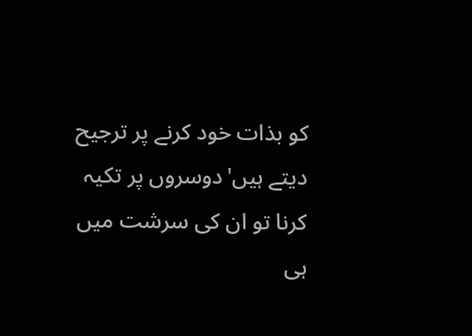کو بذات خود کرنے پر ترجیح دیتے ہیں'دوسروں پر تکیہ کرنا تو ان کی سرشت میں ہی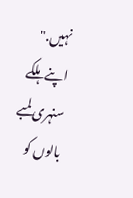نہیں."
اپنے ہلکے سنہری لمبے بالوں کو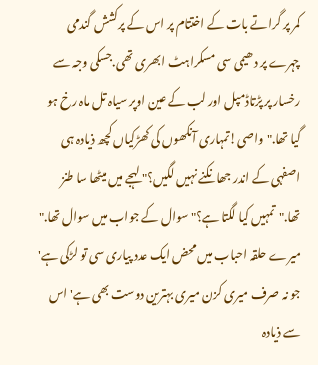کمر پر گراتے بات کے اختتام پر اس کے پرکشش گندمی چہرے پر دھیمی سی مسکراہٹ ابھری تھی.جسکی وجہ سے رخسار پر پڑتاڈمپل اور لب کے عین اوپر سیاہ تل ماہ رخ ہو گیا تھا."واصی!تمہاری آنکھوں کی کھڑکیاں کچھ ذیادہ ہی اصفہی کے اندر جھانکنے نہیں لگیں؟" لہجے میں میٹھا سا طنز تھا."تمہیں کیا لگتا ہے؟" سوال کے جواب میں سوال تھا." میرے حلقہ احباب میں محض ایک عدد پیاری سی تو لڑکی ہے' جو نہ صرف میری کزن میری بہترین دوست بھی ہے'اس سے ذیادہ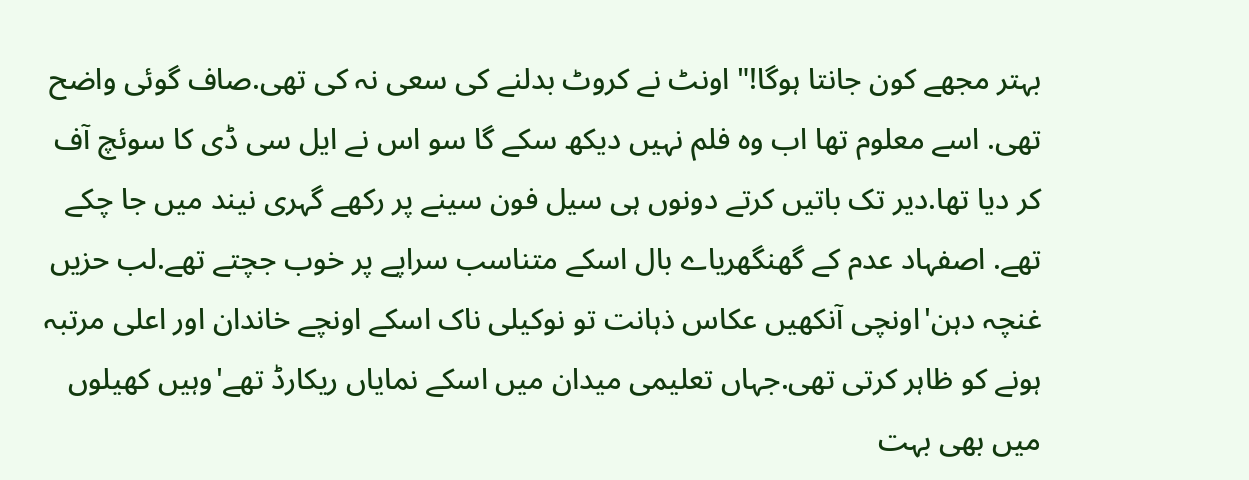بہتر مجھے کون جانتا ہوگا!" اونٹ نے کروٹ بدلنے کی سعی نہ کی تھی.صاف گوئی واضح تھی. اسے معلوم تھا اب وہ فلم نہیں دیکھ سکے گا سو اس نے ایل سی ڈی کا سوئچ آف کر دیا تھا.دیر تک باتیں کرتے دونوں ہی سیل فون سینے پر رکھے گہری نیند میں جا چکے تھے. اصفہاد عدم کے گھنگھریاے بال اسکے متناسب سراپے پر خوب جچتے تھے.لب حزیں غنچہ دہن'اونچی آنکھیں عکاس ذہانت تو نوکیلی ناک اسکے اونچے خاندان اور اعلی مرتبہ ہونے کو ظاہر کرتی تھی.جہاں تعلیمی میدان میں اسکے نمایاں ریکارڈ تھے'وہیں کھیلوں میں بھی بہت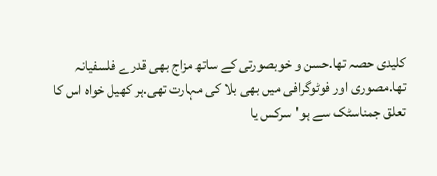کلیدی حصہ تھا.حسن و خوبصورتی کے ساتھ مزاج بھی قدرے فلسفیانہ تھا.مصوری اور فوٹوگرافی میں بھی بلا کی مہارت تھی.ہر کھیل خواہ اس کا تعلق جمناسٹک سے ہو'سرکس یا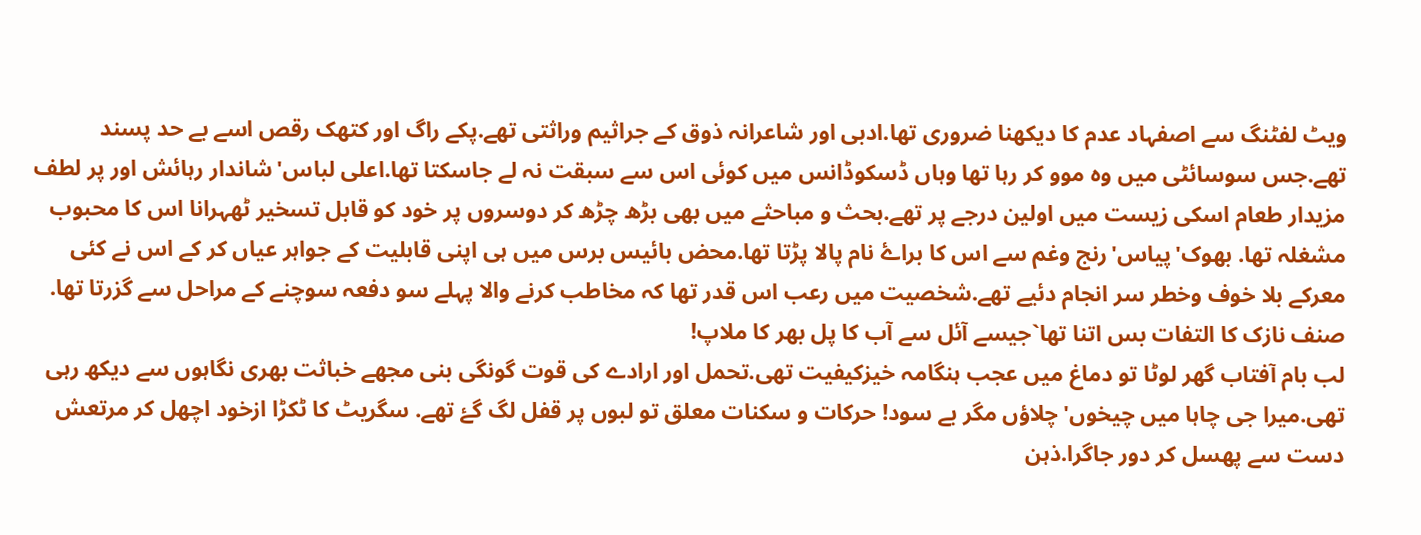ویٹ لفٹنگ سے اصفہاد عدم کا دیکھنا ضروری تھا.ادبی اور شاعرانہ ذوق کے جراثیم وراثتی تھے.پکے راگ اور کتھک رقص اسے بے حد پسند تھے.جس سوسائٹی میں وہ موو کر رہا تھا وہاں ڈسکوڈانس میں کوئی اس سے سبقت نہ لے جاسکتا تھا.اعلی لباس'شاندار رہائش اور پر لطف مزیدار طعام اسکی زیست میں اولین درجے پر تھے.بحث و مباحثے میں بھی بڑھ چڑھ کر دوسروں پر خود کو قابل تسخیر ٹھہرانا اس کا محبوب مشغلہ تھا. بھوک'پیاس'رنج وغم سے اس کا براۓ نام پالا پڑتا تھا.محض بائیس برس میں ہی اپنی قابلیت کے جواہر عیاں کر کے اس نے کئی معرکے بلا خوف وخطر سر انجام دئیے تھے.شخصیت میں رعب اس قدر تھا کہ مخاطب کرنے والا پہلے سو دفعہ سوچنے کے مراحل سے گزرتا تھا. صنف نازک کا التفات بس اتنا تھا`جیسے آئل سے آب کا پل بھر کا ملاپ!
لب بام آفتاب گھر لوٹا تو دماغ میں عجب ہنگامہ خیزکیفیت تھی.تحمل اور ارادے کی قوت گونگی بنی مجھے خباثت بھری نگاہوں سے دیکھ رہی تھی.میرا جی چاہا میں چیخوں'چلاؤں مگر بے سود! حرکات و سکنات معلق تو لبوں پر قفل لگ گۓ تھے. سگریٹ کا ٹکڑا ازخود اچھل کر مرتعش دست سے پھسل کر دور جاگرا.ذہن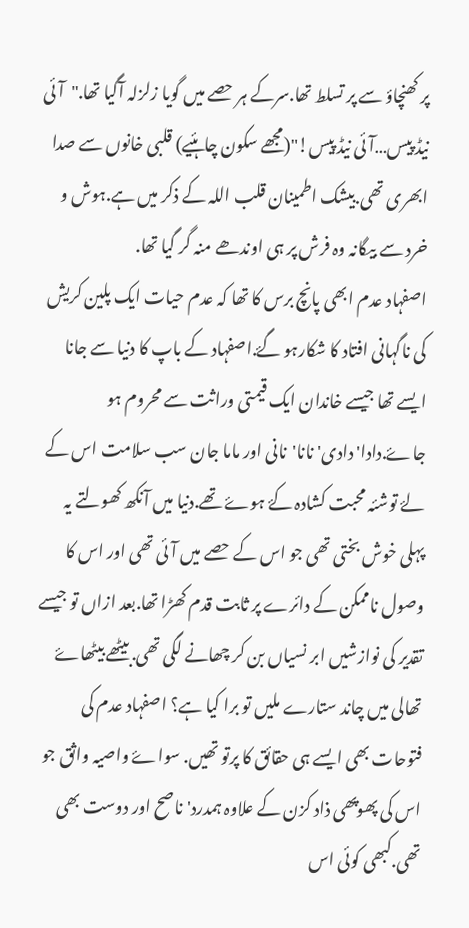پر کھنچاؤ سے پر تسلط تھا.سرکے ہر حصے میں گویا زلزلہ آگیا تھا."آئی نیڈ پیس…آئی نیڈ پیس!"(مجھے سکون چاہئیے) قلبی خانوں سے صدا ابھری تھی.بیشک اطمینان قلب اللہ کے ذکر میں ہے.ہوش و خرد سے بیگانہ وہ فرش پر ہی اوندھے منہ گر گیا تھا.
اصفہاد عدم ابھی پانچ برس کا تھا کہ عدم حیات ایک پلین کریش کی ناگہانی افتاد کا شکارہو گۓ.اصفہاد کے باپ کا دنیا سے جانا ایسے تھا جیسے خاندان ایک قیمتی وراثت سے محروم ہو جاۓ.دادا'دادی'نانا'نانی اور ماما جان سب سلامت اس کے لۓ توشئہ محبت کشادہ کۓ ہوۓ تھے.دنیا میں آنکھ کھولتے یہ پہلی خوش بختی تھی جو اس کے حصے میں آئی تھی اور اس کا وصول ناممکن کے دائرے پر ثابت قدم کھڑا تھا.بعد ازاں تو جیسے تقدیر کی نوازشیں ابر نسیاں بن کر چھانے لگی تھی.بیٹھے بیٹھاۓ تھالی میں چاند ستارے ملیں تو برا کیا ہے؟ اصفہاد عدم کی فتوحات بھی ایسے ہی حقائق کا پرتو تھیں. سواۓ واصیہ واثق جو اس کی پھوپھی ذاد کزن کے علاوہ ہمدرد'ناصح اور دوست بھی تھی.کبھی کوئی اس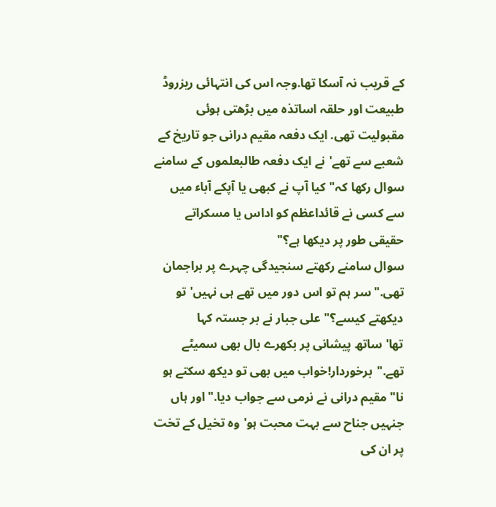کے قریب نہ آسکا تھا.وجہ اس کی انتہائی ریزروڈ طبیعت اور حلقہ اساتذہ میں بڑھتی ہوئی مقبولیت تھی. ایک دفعہ مقیم درانی جو تاریخ کے شعبے سے تھے'نے ایک دفعہ طالبعلموں کے سامنے سوال رکھا کہ"کیا آپ نے کبھی یا آپکے آباء میں سے کسی نے قائداعظم کو اداس یا مسکراتے حقیقی طور پر دیکھا ہے؟"
سوال سامنے رکھتے سنجیدگی چہرے پر براجمان تھی." سر ہم تو اس دور میں تھے ہی نہیں'تو دیکھتے کیسے؟" علی جبار نے بر جستہ کہا تھا'ساتھ پیشانی پر بکھرے بال بھی سمیٹے تھے."برخوردار!خواب میں بھی تو دیکھ سکتے ہو نا" مقیم درانی نے نرمی سے جواب دیا."اور ہاں جنہیں جناح سے بہت محبت ہو'وہ تخیل کے تخت پر ان کی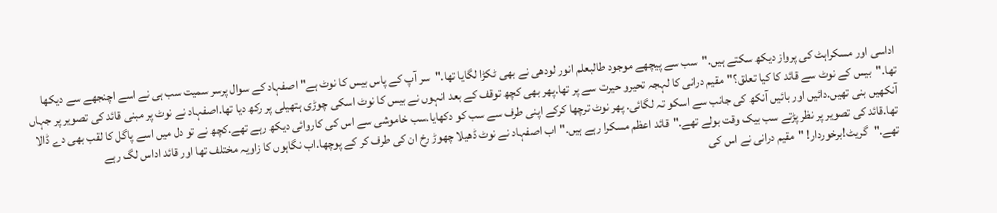اداسی اور مسکراہٹ کی پرواز دیکھ سکتے ہیں."سب سے پیچھے موجود طالبعلم انور لودھی نے بھی ٹکڑا لگایا تھا."سر آپ کے پاس بیس کا نوٹ ہے" اصفہاد کے سوال پرسر سمیت سب ہی نے اسے اچنجھے سے دیکھا تھا."بیس کے نوٹ سے قائد کا کیا تعلق؟"مقیم درانی کا لہجہ تحیرو حیرت سے پر تھا.پھر بھی کچھ توقف کے بعد انہوں نے بیس کا نوٹ اسکی چوڑی ہتھیلی پر رکھ دیا تھا.اصفہاد نے نوٹ پر مبنی قائد کی تصویر پر جہاں آنکھیں بنی تھیں.دائیں اور بائیں آنکھ کی جانب سے اسکو تہ لگائی. پھر نوٹ ترچھا کرکے اپنی طرف سے سب کو دکھایا.سب خاموشی سے اس کی کاروائی دیکھ رہے تھے.کچھ نے تو دل میں اسے پاگل کا لقب بھی دے ڈالا تھا.قائد کی تصویر پر نظر پڑتے سب بیک وقت بولے تھے."قائد اعظم مسکرا رہے ہیں."اب اصفہاد نے نوٹ ڈھیلا چھوڑ رخ ان کی طرف کر کے پوچھا.اب نگاہوں کا زاویہ مختلف تھا اور قائد اداس لگ رہے تھے."گریٹ!برخوردار! "مقیم درانی نے اس کی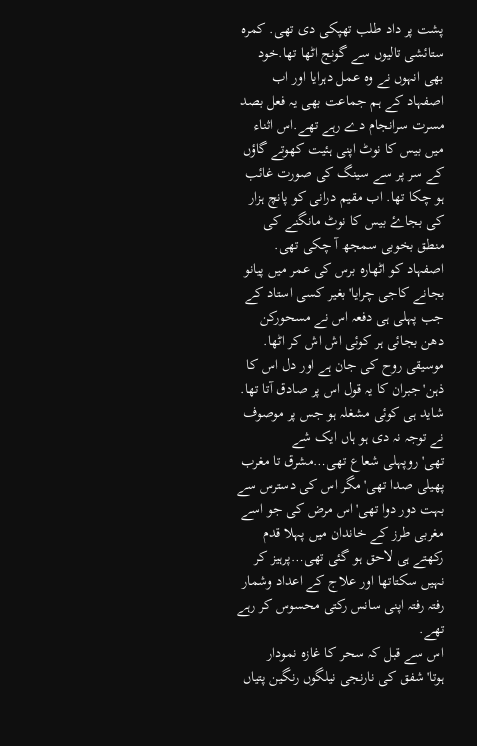پشت پر داد طلب تھپکی دی تھی. کمرہ ستائشی تالیوں سے گونج اٹھا تھا.خود بھی انہوں نے وہ عمل دہرایا اور اب اصفہاد کے ہم جماعت بھی یہ فعل بصد مسرت سرانجام دے رہے تھے.اس اثناء میں بیس کا نوٹ اپنی ہئیت کھوتے گاؤں کے سر پر سے سینگ کی صورت غائب ہو چکا تھا. اب مقیم درانی کو پانچ ہزار کی بجاۓ بیس کا نوٹ مانگنے کی منطق بخوبی سمجھ آ چکی تھی.
اصفہاد کو اٹھارہ برس کی عمر میں پیانو بجانے کاجی چرایا'بغیر کسی استاد کے جب پہلی ہی دفعہ اس نے مسحورکن دھن بجائی ہر کوئی اش اش کر اٹھا. موسیقی روح کی جان ہے اور دل اس کا ذہن'جبران کا یہ قول اس پر صادق آتا تھا. شاید ہی کوئی مشغلہ ہو جس پر موصوف نے توجہ نہ دی ہو ہاں ایک شے تھی'روپہلی شعاع تھی…مشرق تا مغرب پھیلی صدا تھی'مگر اس کی دسترس سے بہت دور دوا تھی'اس مرض کی جو اسے مغربی طرز کے خاندان میں پہلا قدم رکھتے ہی لاحق ہو گئی تھی…پرہیز کر نہیں سکتاتھا اور علاج کے اعداد وشمار رفتہ رفتہ اپنی سانس رکتی محسوس کر رہے تھے.
اس سے قبل کہ سحر کا غازہ نمودار ہوتا'شفق کی نارنجی نیلگوں رنگین پتیاں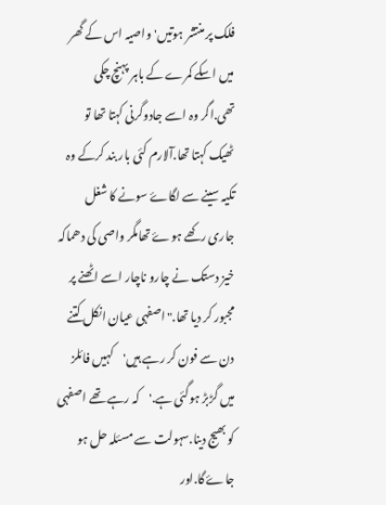فلک پر منتشر ہوتیں'واصیہ اس کے گھر میں اسکے کمرے کے باہر پہنچ چکی تھی.اگر وہ اسے جادوگرنی کہتا تھا تو ٹھیک کہتا تھا.آلارم کئی بار بند کرکے وہ تکیہ سینے سے لگاۓ سونے کا شغل جاری رکھے ہوۓ تھامگر واصی کی دھماکہ خیز دستک نے چارو ناچار اسے اٹھنے پر مجبور کر دیا تھا."اصفہی عیان انکل کتنے دن سے فون کر رہے ہیں'کہیں فائلز میں گڑبڑ ہوگئی ہے.'کہ رہے تھے اصفہی کو بھیج دینا.سہولت سے مسئلہ حل ہو جاۓ گا.اور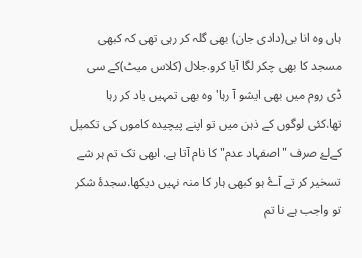ہاں وہ انا بی(دادی جان) بھی گلہ کر رہی تھی کہ کبھی مسجد کا بھی چکر لگا آیا کرو.جلال (کلاس میٹ)کے سی ڈی روم میں بھی ایشو آ رہا'وہ بھی تمہیں یاد کر رہا تھا.کئی لوگوں کے ذہن میں تو اپنے پیچیدہ کاموں کی تکمیل کےلۓ صرف "اصفہاد عدم" کا نام آتا ہے. ابھی تک تم ہر شے تسخیر کر تے آۓ ہو کبھی ہار کا منہ نہیں دیکھا.سجدۂ شکر تو واجب ہے نا تم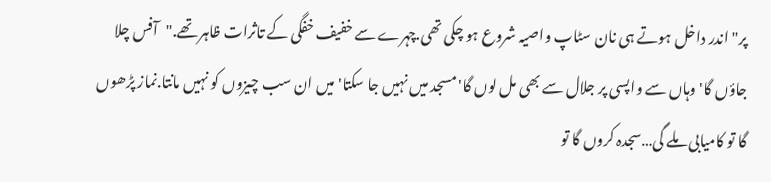پر" اندر داخل ہوتے ہی نان سٹاپ واصیہ شروع ہو چکی تھی.چہرے سے خفیف خفگی کے تاثرات ظاہر تھے."آفس چلا جاؤں گا'وہاں سے واپسی پر جلال سے بھی مل لوں گا'مسجد میں نہیں جا سکتا'میں ان سب چیزوں کو نہیں مانتا.نماز پڑھوں گا تو کامیابی ملے گی…سجدہ کروں گا تو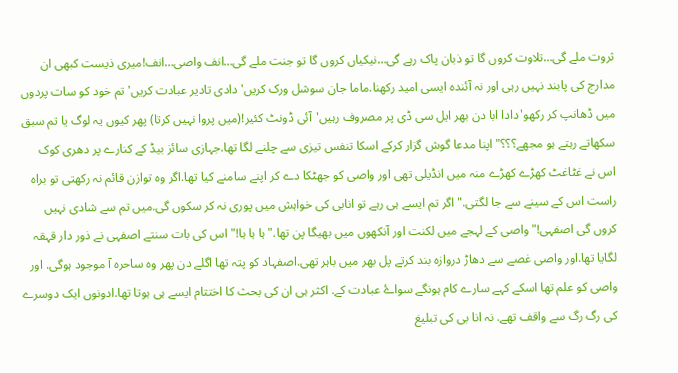ثروت ملے گی…تلاوت کروں گا تو ذبان پاک رہے گی…نیکیاں کروں گا تو جنت ملے گی…انف واصی…انف!میری ذیست کبھی ان مدارج کی پابند نہیں رہی اور نہ آئندہ ایسی امید رکھنا.ماما جان سوشل ورک کریں'دادی تادیر عبادت کریں'تم خود کو سات پردوں میں ڈھانپ کر رکھو'دادا ابا دن بھر ایل سی ڈی پر مصروف رہیں'آئی ڈونٹ کئیر!(میں پروا نہیں کرتا) پھر کیوں یہ لوگ یا تم سبق سکھاتے رہتے ہو مجھے؟؟؟" اپنا مدعا گوش گزار کرکے اسکا تنفس تیزی سے چلنے لگا تھا.جہازی سائز بیڈ کے کنارے پر دھری کوک اس نے غٹاغٹ کھڑے کھڑے منہ میں انڈیلی تھی اور واصی کو جھٹکا دے کر اپنے سامنے کیا تھا.اگر وہ توازن قائم نہ رکھتی تو براہ راست اس کے سینے سے جا لگتی."اگر تم ایسے ہی رہے تو انابی کی خواہش میں پوری نہ کر سکوں گی.میں تم سے شادی نہیں کروں گی اصفہی!" واصی کے لہجے میں لکنت اور آنکھوں میں بھیگا پن تھا."ہا ہا ہا!" اس کی بات سنتے اصفہی نے ذور دار قہقہ لگایا تھا.اور واصی غصے سے دھاڑ دروازہ بند کرتے پل بھر میں باہر تھی.اصفہاد کو پتہ تھا اگلے دن پھر وہ ساحرہ آ موجود ہوگی. اور واصی کو علم تھا اسکے کہے سارے کام ہونگے سواۓ عبادت کے. اکثر ہی ان کی بحث کا اختتام ایسے ہی ہوتا تھا.ادونوں ایک دوسرے کی رگ رگ سے واقف تھے. نہ انا بی کی تبلیغ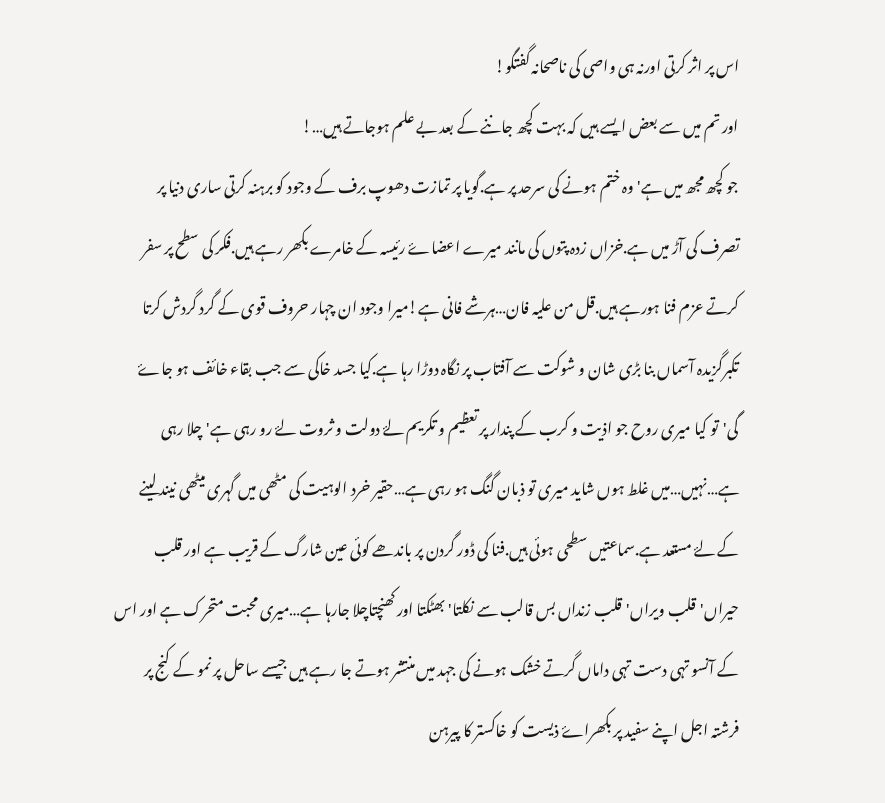اس پر اثر کرتی اورنہ ہی واصی کی ناصحانہ گفتگو!
اور تم میں سے بعض ایسے ہیں کہ بہت کچھ جاننے کے بعد بے علم ہوجاتے ہیں…!
جو کچھ مجھ میں ہے'وہ ختم ہونے کی سرحد پر ہے.گویا پر تمازت دھوپ برف کے وجود کو برہنہ کرتی ساری دنیا پر تصرف کی آڑ میں ہے.خزاں زدہ پتوں کی مانند میرے اعضاۓ رئیسہ کے خامرے بکھر رہے ہیں.فکر کی سطح پر سفر کرتے عزم فنا ہورہے ہیں.قل من علیہ فان…ہرشے فانی ہے!میرا وجود ان چہار حروف قوی کے گرد گردش کرتا تکبرگزیدہ آسماں بنا بڑی شان و شوکت سے آفتاب پر نگاہ دوڑا رہا ہے.کیا جسد خاکی سے جب بقاء خائف ہو جاۓ گی'تو کیا میری روح جو اذیت و کرب کے پندار پر تعظیم و تکریم لۓ دولت و ثروت لۓ رو رہی ہے'چلا رہی ہے…نہیں…میں غلط ہوں شاید میری تو ذبان گنگ ہو رہی ہے…حقیر خرد الوہیت کی مٹھی میں گہری میٹھی نیند لینے کے لۓ مستعد ہے.سماعتیں سطحی ہوئی ہیں.فنا کی ڈور گردن پر باندھے کوئی عین شارگ کے قریب ہے اور قلب حیراں'قلب ویراں'قلب زنداں بس قالب سے نکلتا'بھٹکتا اور کھنچتاچلا جارہا ہے…میری محبت متحرک ہے اور اس کے آنسو تہی دست تہی داماں گرتے خشک ہونے کی جہد میں منتشر ہوتے جا رہے ہیں جیسے ساحل پر نمو کے کنج پر فرشتہ اجل اپنے سفید پر بکھراۓ ذیست کو خاکستر کا پیرہن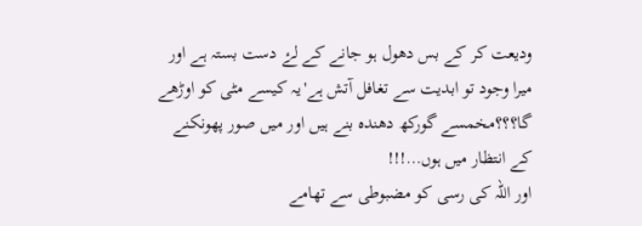ودیعت کر کے بس دھول ہو جانے کے لۓ دست بستہ ہے اور میرا وجود تو ابدیت سے تغافل آتش ہے'یہ کیسے مٹی کو اوڑھے گا؟؟؟مخمسے گورکھ دھندہ بنے ہیں اور میں صور پھونکنے کے انتظار میں ہوں…!!!
اور اللہ کی رسی کو مضبوطی سے تھامے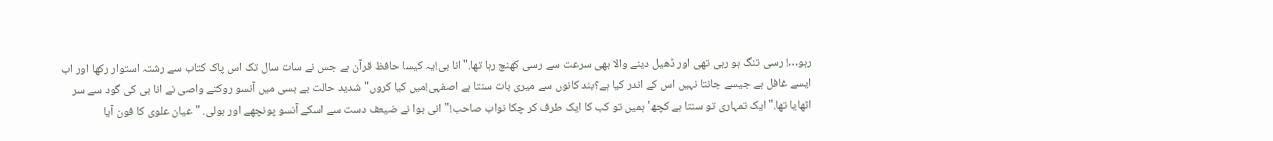رہو…! رسی تنگ ہو رہی تھی اور ڈھیل دینے والا بھی سرعت سے رسی کھنچ رہا تھا."انا بی!یہ کیسا حافظ قرآن ہے جس نے سات سال تک اس پاک کتاب سے رشتہ استوار رکھا اور اب ایسے غافل ہے جیسے جانتا نہیں اس کے اندر کیا ہے؟بند کانوں سے میری بات سنتا ہے اصفہی!میں کیا کروں" شدید حالت بے بسی میں آنسو روکتے واصی نے انا بی کی گود سے سر اٹھایا تھا."ایک تمہاری تو سنتا ہے کچھ'ہمیں تو کب کا ایک طرف کر چکا نواب صاحب!"انی بوا نے ضیعف دست سے اسکے آنسو پونچھے اور بولی. "عیان علوی کا فون آیا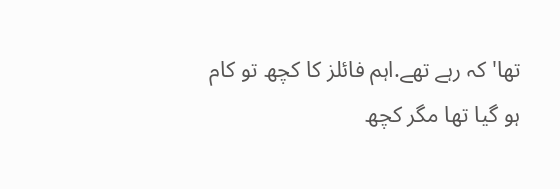تھا'کہ رہے تھے.اہم فائلز کا کچھ تو کام ہو گیا تھا مگر کچھ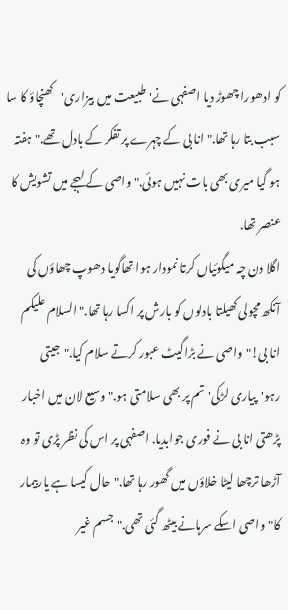کو ادھورا چھوڑ دیا اصفہی نے'طبیعت میں بیزاری'کھنچاؤ کا سا سبب بتا رہا تھا." انا بی کے چہرے پر تفکر کے بادل تھے."ہفتہ ہو گیا میری بھی بات نہیں ہوئی." واصی کے لہجے میں تشویش کا عنصر تھا.
اگلا دن چہ میگوئیاں کرتا نمودار ہوا تھاگویا دھوپ چھاؤں کی آنکھ مچولی کھیلتا بادلوں کو بارش پر اکسا رہا تھا."السلام علیکم انا بی!"واصی نے بڑاگیٹ عبور کرتے سلام کیا."جیتی رہو'پیاری لڑکی'تم پر بھی سلامتی ہو." وسیع لان میں اخبار پڑھتی انا بی نے فوری جوابدیا. اصفہی پر اس کی نظر پڑی تو وہ آڑھا ترچھا لیٹا خلاؤں میں گھور رہا تھا."حال کیسا ہے یاربیمار کا"واصی اسکے سرہانے بیٹھ گئی تھی."جسم غیر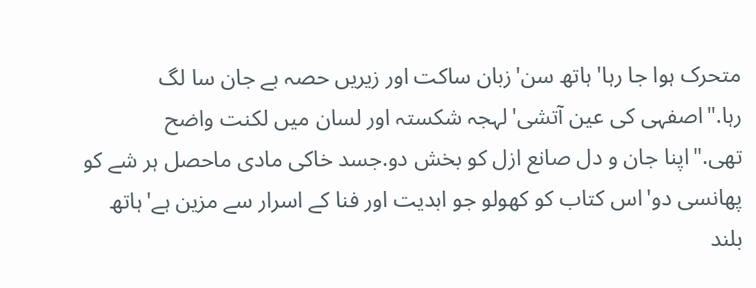متحرک ہوا جا رہا'ہاتھ سن'زبان ساکت اور زیریں حصہ بے جان سا لگ رہا."اصفہی کی عین آتشی'لہجہ شکستہ اور لسان میں لکنت واضح تھی."اپنا جان و دل صانع ازل کو بخش دو.جسد خاکی مادی ماحصل ہر شے کو پھانسی دو'اس کتاب کو کھولو جو ابدیت اور فنا کے اسرار سے مزین ہے'ہاتھ بلند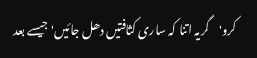کرو'گریہ اتنا کہ ساری کثافتیں دھل جائیں'جیسے بعد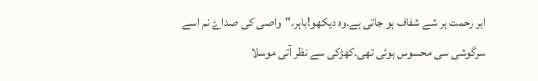ابر رحمت ہر شے شفاف ہو جاتی ہے.وہ دیکھو!باہر."واصی کی صداۓ نم اسے سرگوشی سی محسوس ہوئی تھی.کھڑکی سے نظر آتی موسلا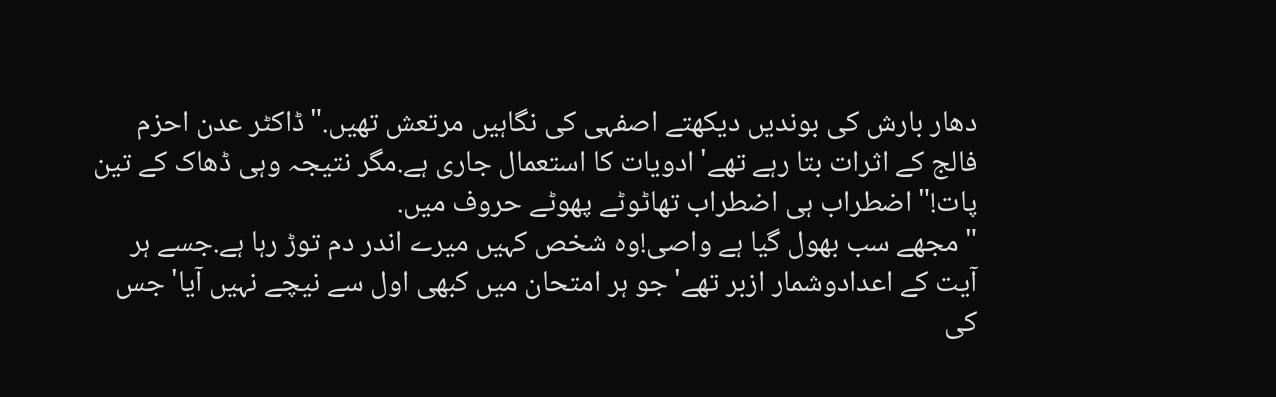دھار بارش کی بوندیں دیکھتے اصفہی کی نگاہیں مرتعش تھیں."ڈاکٹر عدن احزم فالج کے اثرات بتا رہے تھے'ادویات کا استعمال جاری ہے.مگر نتیجہ وہی ڈھاک کے تین پات!"اضطراب ہی اضطراب تھاٹوٹے پھوٹے حروف میں.
" مجھے سب بھول گیا ہے واصی!وہ شخص کہیں میرے اندر دم توڑ رہا ہے.جسے ہر آیت کے اعدادوشمار ازبر تھے'جو ہر امتحان میں کبھی اول سے نیچے نہیں آیا'جس کی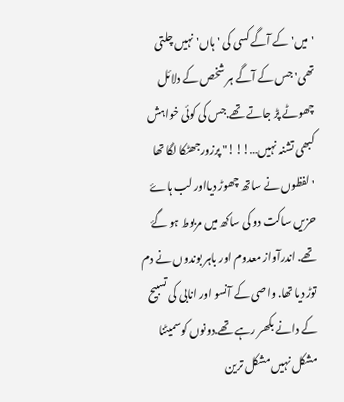'میں' کے آگے کسی کی 'ہاں' نہیں چلتی تھی'جس کے آگے ہر شخص کے دلائل چھوٹے پڑ جاتے تھے.جس کی کوئی خواہش کبھی تشنہ نہیں…!!!" پرزورجھٹکا لگا تھا 'لفظوں نے ساتھ چھوڑ دیااور لب ہاۓ حزیں ساکت دو کی ساکھ میں مربوط ہو گۓ تھے. اندرآواز معدوم اور باہر بوندوں نے دم توڑ دیا تھا. واصی کے آنسو اور انابی کی تسبیح کے دانے بکھر رہے تھے.دونوں کوسمیٹنا مشکل نہیں مشکل ترین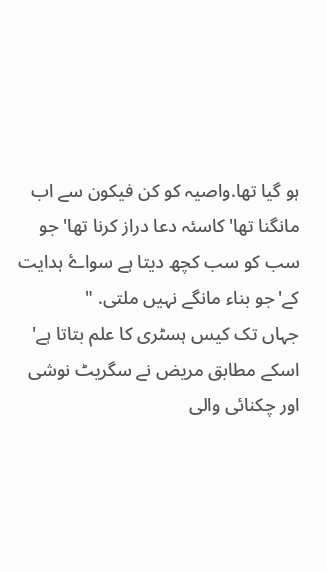ہو گیا تھا.واصیہ کو کن فیکون سے اب مانگنا تھا'کاسئہ دعا دراز کرنا تھا' جو سب کو سب کچھ دیتا ہے سواۓ ہدایت کے'جو بناء مانگے نہیں ملتی. "
جہاں تک کیس ہسٹری کا علم بتاتا ہے' اسکے مطابق مریض نے سگریٹ نوشی اور چکنائی والی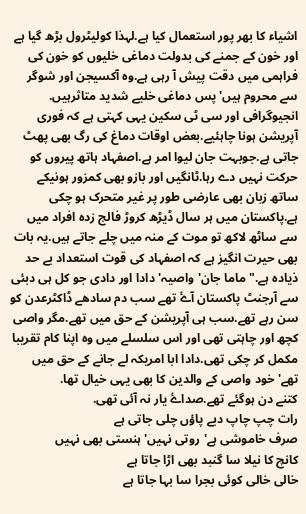اشیاء کا بھر پور استعمال کیا ہے.لہذا کولیٹرول بڑھ گیا ہے اور خون کے جمنے کی بدولت دماغی خلیوں کو خون کی فراہمی میں دقت پیش آ رہی ہے.وہ آکسیجن اور شوگر سے محروم ہیں'پس دماغی خلیے شدید متاثرہیں. انجیوگرافی اور سی ٹی سکین یہی کہتی ہے کہ فوری آپریشن ہونا چاہئیے.بعض اوقات دماغ کی رگ بھی پھٹ جاتی ہے.جوبہت جان لیوا امر ہے.اصفہاد ہاتھ پیروں کو حرکت نہیں دے رہا.ٹانگیں اور بازو بھی کمزور ہونیکے ساتھ زبان بھی عارضی طور پر غیر متحرک ہو چکی ہے.پاکستان میں ہر سال ڈیڑھ کروڑ فالج زدہ افراد میں سے ساٹھ لاکھ تو موت کے منہ میں چلے جاتے ہیں.یہ بات بھی حیرت انگیز ہے کہ اصفہاد کی قوت استعداد بے حد ذیادہ ہے." ماما جان'واصیہ' دادا اور دادی جو کل ہی دبئی سے آرجنٹ پاکستان آۓ تھے سب دم سادھے ڈاکٹرعدن کو سن رہے تھے.سب ہی آپریشن کے حق میں تھے.مگر واصی کچھ اور چاہتی تھی اور اس سلسلے میں وہ اپنا کام تقریبا مکمل کر چکی تھی.دادا ابا امریکہ لے جانے کے حق میں تھے'خود واصی کے والدین کا بھی یہی خیال تھا.
کتنے دن ہوگئے تھے.صداۓ یار نہ آئی تھی.
رات چپ چاپ دبے پاؤں چلی جاتی ہے
صرف خاموشی ہے'روتی نہیں'ہنستی بھی نہیں
کانچ کا نیلا سا گنبد بھی اڑا جاتا ہے
خالی خالی کوئی بجرا سا بہا جاتا ہے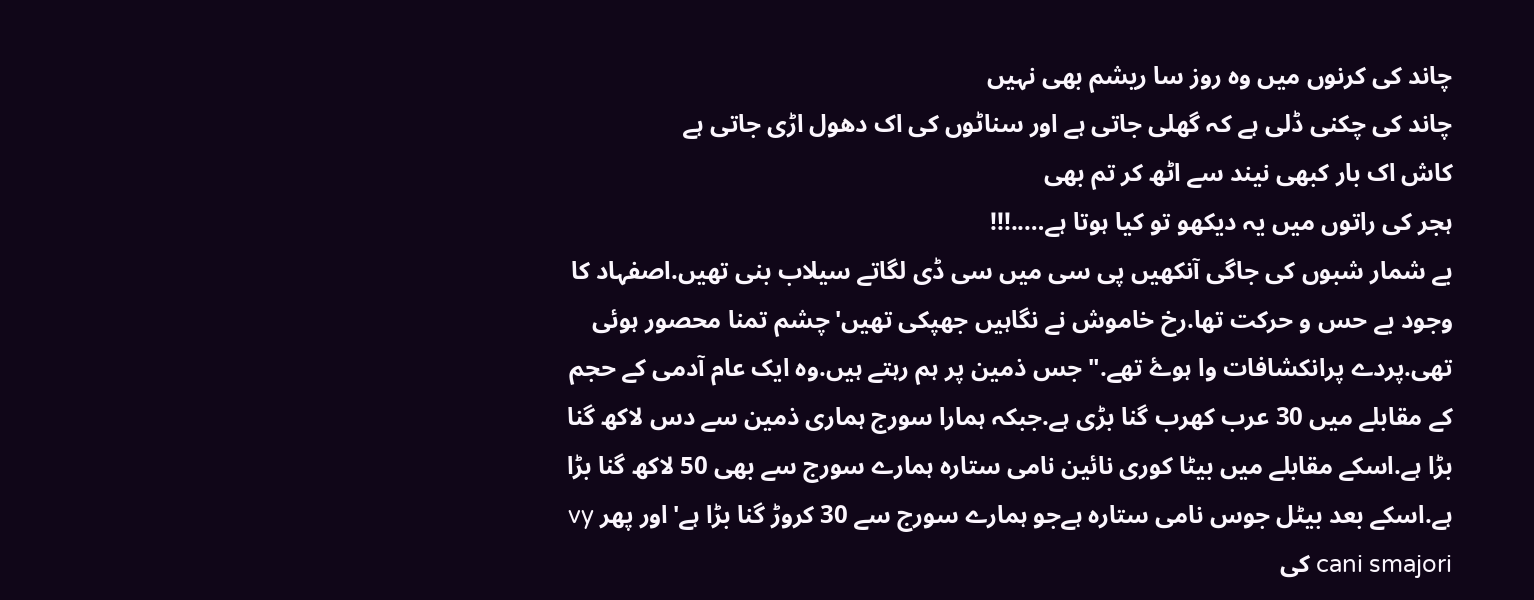چاند کی کرنوں میں وہ روز سا ریشم بھی نہیں
چاند کی چکنی ڈلی ہے کہ گھلی جاتی ہے اور سناٹوں کی اک دھول اڑی جاتی ہے
کاش اک بار کبھی نیند سے اٹھ کر تم بھی
ہجر کی راتوں میں یہ دیکھو تو کیا ہوتا ہے…..!!!
بے شمار شبوں کی جاگی آنکھیں پی سی میں سی ڈی لگاتے سیلاب بنی تھیں.اصفہاد کا وجود بے حس و حرکت تھا.رخ خاموش نے نگاہیں جھپکی تھیں'چشم تمنا محصور ہوئی تھی.پردے پرانکشافات وا ہوۓ تھے."جس ذمین پر ہم رہتے ہیں.وہ ایک عام آدمی کے حجم کے مقابلے میں 30 عرب کھرب گنا بڑی ہے.جبکہ ہمارا سورج ہماری ذمین سے دس لاکھ گنا بڑا ہے.اسکے مقابلے میں بیٹا کوری نائین نامی ستارہ ہمارے سورج سے بھی 50 لاکھ گنا بڑا ہے.اسکے بعد بیٹل جوس نامی ستارہ ہےجو ہمارے سورج سے 30 کروڑ گنا بڑا ہے'اور پھر vy cani smajori کی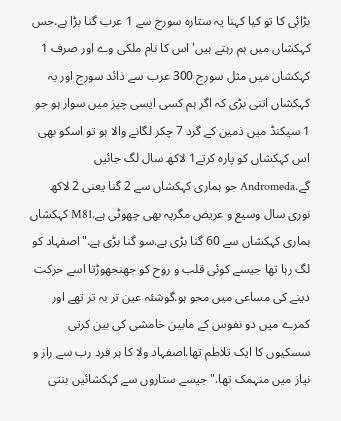بڑائی کا تو کیا کہنا یہ ستارہ سورج سے 1 عرب گنا بڑا ہے.جس کہکشاں میں ہم رہتے ہیں'اس کا نام ملکی وے اور صرف 1 کہکشاں میں مثل سورج 300 عرب سے ذائد سورج اور یہ کہکشاں اتنی بڑی کہ اگر ہم کسی ایسی چیز میں سوار ہو جو 1 سیکنڈ میں ذمین کے گرد 7 چکر لگانے والا ہو تو اسکو بھی اس کہکشاں کو پارہ کرتے1 لاکھ سال لگ جائیں گے.Andromeda جو ہماری کہکشاں سے 2 گنا یعنی 2 لاکھ نوری سال وسیع و عریض مگریہ بھی چھوٹی ہے.M81 کہکشاں ہماری کہکشاں سے 60 گنا بڑی ہے.سو گنا بڑی ہے."اصفہاد کو لگ رہا تھا جیسے کوئی قلب و روح کو جھنجھوڑتا اسے حرکت دینے کی مساعی میں محو ہو.گوشئہ عین تر بہ تر تھے اور کمرے میں دو نفوس کے مابین خامشی کی بین کرتی سسکیوں کا ایک تلاطم تھا.اصفہاد ولا کا ہر فرد رب سے راز و نیاز میں منہمک تھا."جیسے ستاروں سے کہکشائیں بنتی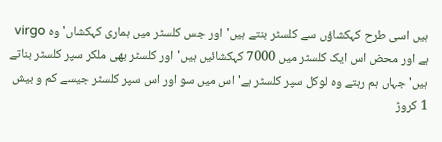ہیں اسی طرح کہکشاؤں سے کلسٹر بنتے ہیں'اور جس کلسٹر میں ہماری کہکشاں' وہ virgo ہے اور محض اس ایک کلسٹر میں 7000 کہکشائیں ہیں'اور کلسٹر بھی ملکر سپر کلسٹر بناتے ہیں'جہاں ہم رہتے وہ لوکل سپر کلسٹر ہے'اس میں سو اور اس سپر کلسٹر جیسے کم و بیش 1 کروڑ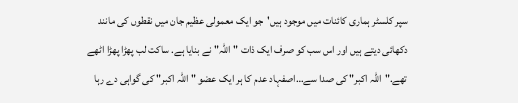سپر کلسٹر ہماری کائنات میں موجود ہیں'جو ایک معمولی عظیم جان میں نقطوں کی مانند دکھائی دیتے ہیں اور اس سب کو صرف ایک ذات "اللہ" نے بنایا ہے. ساکت لب پھڑا پھڑا اٹھے تھے."اللہ اکبر" کی صدا سے…اصفہاد عدم کا ہر ایک عضو "اللہ اکبر" کی گواہی دے رہا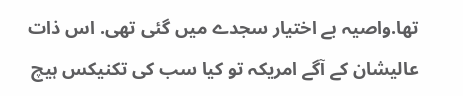تھا.واصیہ بے اختیار سجدے میں گئی تھی. اس ذات عالیشان کے آگے امریکہ تو کیا سب کی تکنیکس ہیچ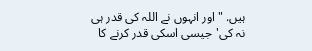ہیں. "اور انہوں نے اللہ کی قدر ہی نہ کی'جیسی اسکی قدر کرنے کا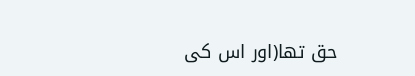حق تھا(اور اس کی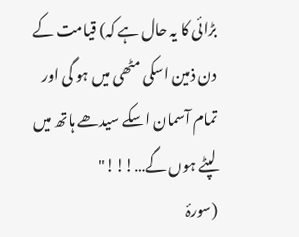بڑائی کا یہ حال ہے کہ) قیامت کے دن ذمین اسکی مٹھی میں ہو گی اور تمام آسمان اسکے سیدھے ہاتھ میں لپٹے ہوں گے…!!!"
(سورۂ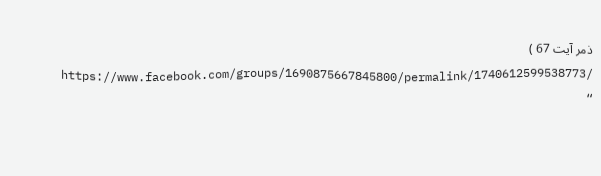ذمر آیت 67 )
https://www.facebook.com/groups/1690875667845800/permalink/1740612599538773/
“